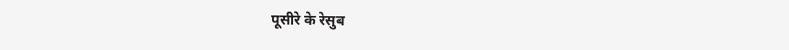पूसीरे के रेसुब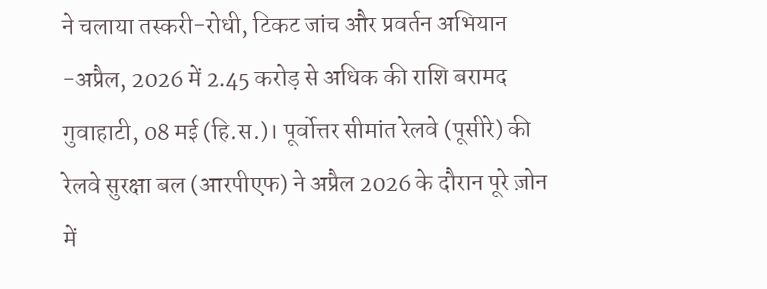ने चलाया तस्करी-रोधी, टिकट जांच और प्रवर्तन अभियान
-अप्रैल, 2026 में 2.45 करोड़ से अधिक की राशि बरामद
गुवाहाटी, 08 मई (हि.स.)। पूर्वोत्तर सीमांत रेलवे (पूसीरे) की रेलवे सुरक्षा बल (आरपीएफ) ने अप्रैल 2026 के दौरान पूरे ज़ोन में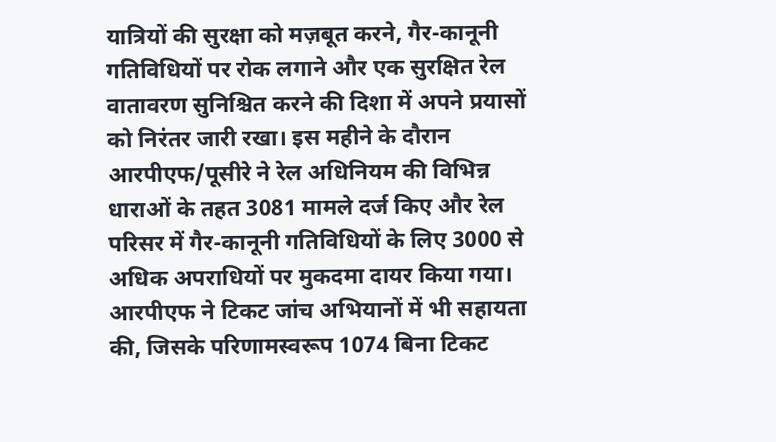यात्रियों की सुरक्षा को मज़बूत करने, गैर-कानूनी गतिविधियों पर रोक लगाने और एक सुरक्षित रेल वातावरण सुनिश्चित करने की दिशा में अपने प्रयासों को निरंतर जारी रखा। इस महीने के दौरान आरपीएफ/पूसीरे ने रेल अधिनियम की विभिन्न धाराओं के तहत 3081 मामले दर्ज किए और रेल परिसर में गैर-कानूनी गतिविधियों के लिए 3000 से अधिक अपराधियों पर मुकदमा दायर किया गया। आरपीएफ ने टिकट जांच अभियानों में भी सहायता की, जिसके परिणामस्वरूप 1074 बिना टिकट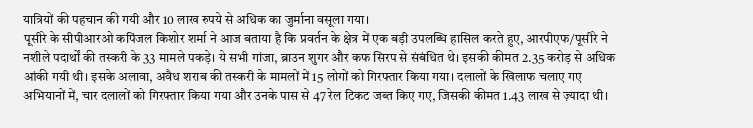यात्रियों की पहचान की गयी और 10 लाख रुपये से अधिक का जुर्माना वसूला गया।
पूसीरे के सीपीआरओ कपिंजल किशोर शर्मा ने आज बताया है कि प्रवर्तन के क्षेत्र में एक बड़ी उपलब्धि हासिल करते हुए, आरपीएफ/पूसीरे ने नशीले पदार्थों की तस्करी के 33 मामले पकड़े। ये सभी गांजा, ब्राउन शुगर और कफ सिरप से संबंधित थे। इसकी कीमत 2.35 करोड़ से अधिक आंकी गयी थी। इसके अलावा, अवैध शराब की तस्करी के मामलों में 15 लोगों को गिरफ्तार किया गया। दलालों के खिलाफ चलाए गए अभियानों में, चार दलालों को गिरफ्तार किया गया और उनके पास से 47 रेल टिकट जब्त किए गए, जिसकी कीमत 1.43 लाख से ज़्यादा थी।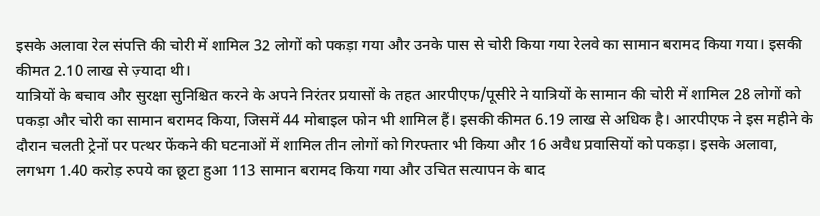इसके अलावा रेल संपत्ति की चोरी में शामिल 32 लोगों को पकड़ा गया और उनके पास से चोरी किया गया रेलवे का सामान बरामद किया गया। इसकी कीमत 2.10 लाख से ज़्यादा थी।
यात्रियों के बचाव और सुरक्षा सुनिश्चित करने के अपने निरंतर प्रयासों के तहत आरपीएफ/पूसीरे ने यात्रियों के सामान की चोरी में शामिल 28 लोगों को पकड़ा और चोरी का सामान बरामद किया, जिसमें 44 मोबाइल फोन भी शामिल हैं। इसकी कीमत 6.19 लाख से अधिक है। आरपीएफ ने इस महीने के दौरान चलती ट्रेनों पर पत्थर फेंकने की घटनाओं में शामिल तीन लोगों को गिरफ्तार भी किया और 16 अवैध प्रवासियों को पकड़ा। इसके अलावा, लगभग 1.40 करोड़ रुपये का छूटा हुआ 113 सामान बरामद किया गया और उचित सत्यापन के बाद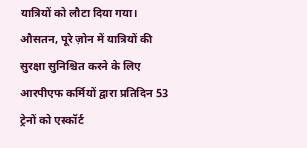यात्रियों को लौटा दिया गया। औसतन, पूरे ज़ोन में यात्रियों की सुरक्षा सुनिश्चित करने के लिए आरपीएफ कर्मियों द्वारा प्रतिदिन 53 ट्रेनों को एस्कॉर्ट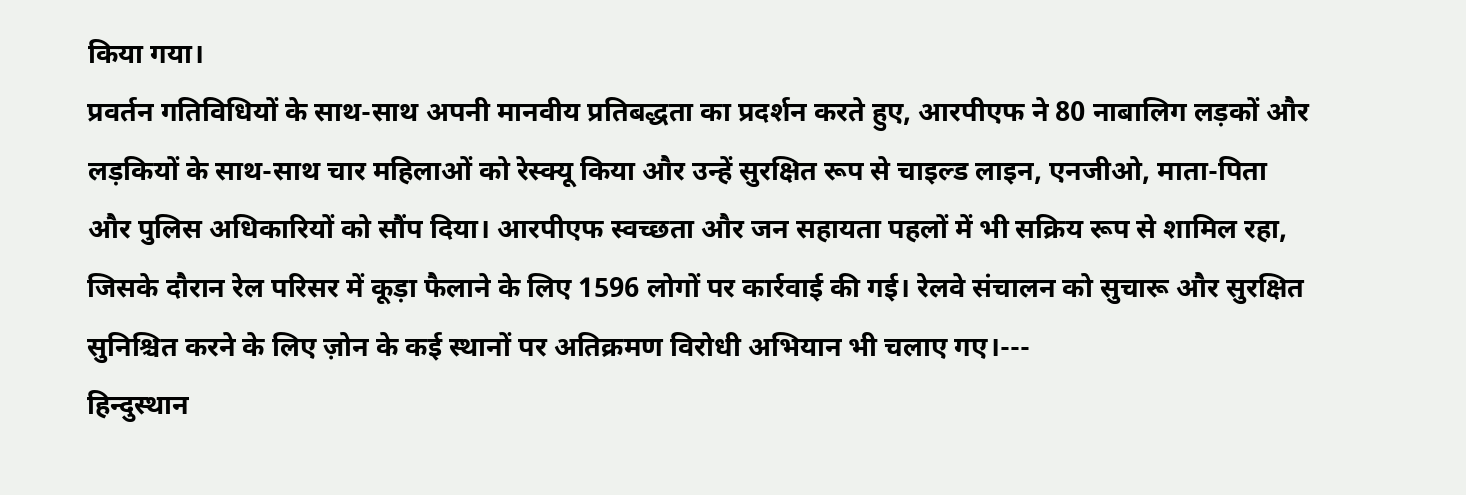किया गया।
प्रवर्तन गतिविधियों के साथ-साथ अपनी मानवीय प्रतिबद्धता का प्रदर्शन करते हुए, आरपीएफ ने 80 नाबालिग लड़कों और लड़कियों के साथ-साथ चार महिलाओं को रेस्क्यू किया और उन्हें सुरक्षित रूप से चाइल्ड लाइन, एनजीओ, माता-पिता और पुलिस अधिकारियों को सौंप दिया। आरपीएफ स्वच्छता और जन सहायता पहलों में भी सक्रिय रूप से शामिल रहा, जिसके दौरान रेल परिसर में कूड़ा फैलाने के लिए 1596 लोगों पर कार्रवाई की गई। रेलवे संचालन को सुचारू और सुरक्षित सुनिश्चित करने के लिए ज़ोन के कई स्थानों पर अतिक्रमण विरोधी अभियान भी चलाए गए।---
हिन्दुस्थान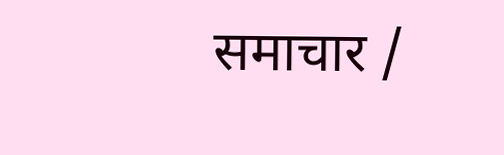समाचार /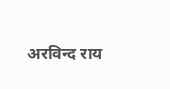अरविन्द राय